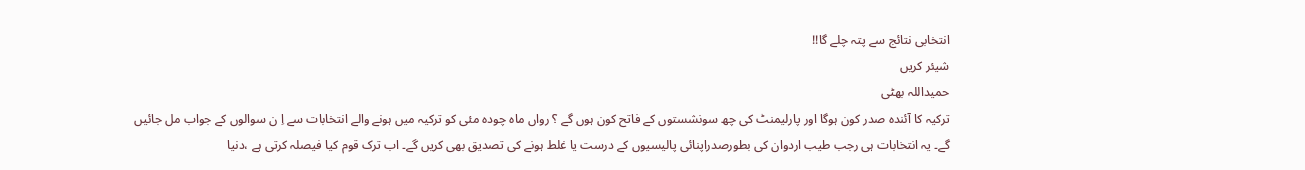انتخابی نتائج سے پتہ چلے گا!!
شیئر کریں
حمیداللہ بھٹی
ترکیہ کا آئندہ صدر کون ہوگا اور پارلیمنٹ کی چھ سونشستوں کے فاتح کون ہوں گے ؟ رواں ماہ چودہ مئی کو ترکیہ میں ہونے والے انتخابات سے اِ ن سوالوں کے جواب مل جائیں گے۔ یہ انتخابات ہی رجب طیب اردوان کی بطورصدراپنائی پالیسیوں کے درست یا غلط ہونے کی تصدیق بھی کریں گے۔ اب ترک قوم کیا فیصلہ کرتی ہے ،دنیا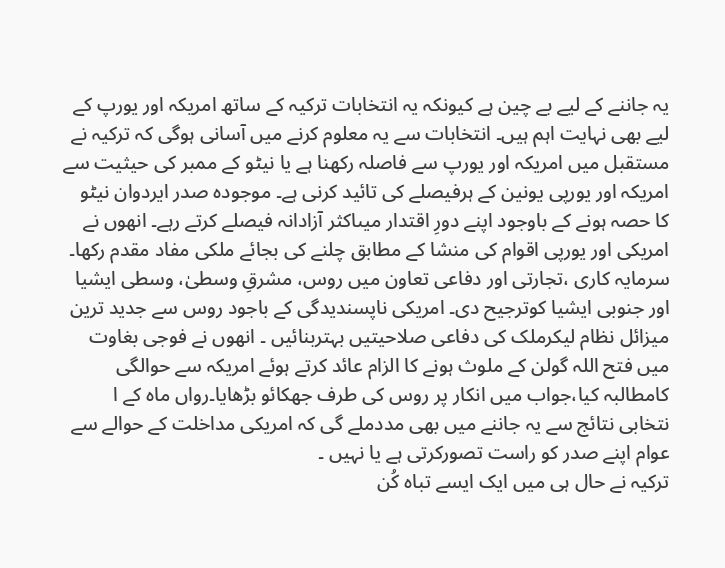یہ جاننے کے لیے بے چین ہے کیونکہ یہ انتخابات ترکیہ کے ساتھ امریکہ اور یورپ کے لیے بھی نہایت اہم ہیں۔ انتخابات سے یہ معلوم کرنے میں آسانی ہوگی کہ ترکیہ نے مستقبل میں امریکہ اور یورپ سے فاصلہ رکھنا ہے یا نیٹو کے ممبر کی حیثیت سے امریکہ اور یورپی یونین کے ہرفیصلے کی تائید کرنی ہے۔ موجودہ صدر ایردوان نیٹو کا حصہ ہونے کے باوجود اپنے دورِ اقتدار میںاکثر آزادانہ فیصلے کرتے رہے۔ انھوں نے امریکی اور یورپی اقوام کی منشا کے مطابق چلنے کی بجائے ملکی مفاد مقدم رکھا۔ سرمایہ کاری ،تجارتی اور دفاعی تعاون میں روس، مشرقِ وسطیٰ، وسطی ایشیا اور جنوبی ایشیا کوترجیح دی۔ امریکی ناپسندیدگی کے باجود روس سے جدید ترین میزائل نظام لیکرملک کی دفاعی صلاحیتیں بہتربنائیں ۔ انھوں نے فوجی بغاوت میں فتح اللہ گولن کے ملوث ہونے کا الزام عائد کرتے ہوئے امریکہ سے حوالگی کامطالبہ کیا،جواب میں انکار پر روس کی طرف جھکائو بڑھایا۔رواں ماہ کے ا نتخابی نتائج سے یہ جاننے میں بھی مددملے گی کہ امریکی مداخلت کے حوالے سے عوام اپنے صدر کو راست تصورکرتی ہے یا نہیں ۔
ترکیہ نے حال ہی میں ایک ایسے تباہ کُن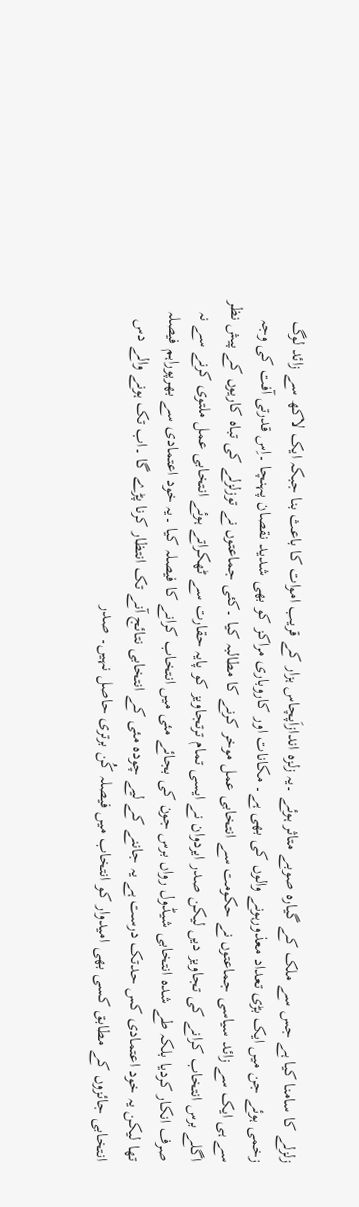زلزلے کا سامنا کیا ہے جس سے ملک کے گیارہ صوبے متاثر ہوئے ۔یہ زلزہ اندازاَپچاس ہزار کے قریب اموات کا باعث بنا جبکہ ایک لاکھ سے زائد لوگ زخمی ہوئے جن میں ایک بڑی تعداد معذورہونے والوں کی بھی ہے۔ مکانات اور کاروباری مراکز کو بھی شدید نقصان پہنچا ۔اِس قدرتی آفت کی وجہ سے ہی ایک سے زائد سیاسی جماعتوں نے حکومت سے انتخابی عمل موخر کرنے کا مطالبہ کیا ۔کئی جماعتوں نے توزلزلے کی تباہ کاریوں کے پیش نظر اگلے برس انتخاب کرانے کی تجاویز دیں لیکن صدر ایردوان نے ایسی تمام ترتجاویز کو پایہ حقارت سے ٹھکراتے ہوئے انتخابی عمل ملتوی کرنے سے نہ صرف انکار کردیا بلکہ طے شدہ انتخابی شیڈول رواں برس جون کی بجائے مئی میں انتخاب کرانے کا فیصلہ کیا ۔یہ خود اعتمادی سے بھرپوراہم فیصلہ تھا لیکن یہ خود اعتمادی کس حدتک درست ہے یہ جاننے کے لیے چودہ مئی کے انتخابی نتائج آنے تک انتظار کرنا پڑے گا ۔اب تک ہونے والے دس انتخابی جائزوں کے مطابق کسی بھی امیدوار کو انتخاب میں فیصلہ کُن برتری حاصل نہیں۔ صدر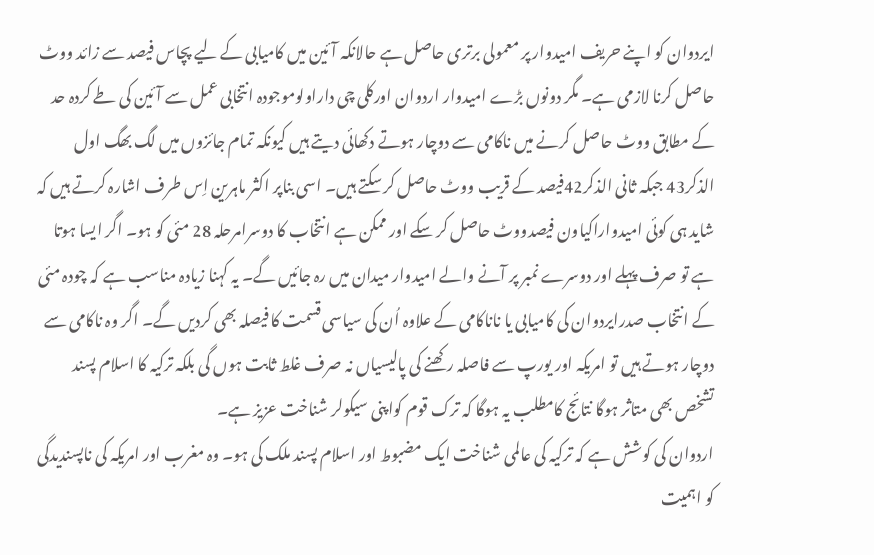ایردوان کو اپنے حریف امیدوار پر معمولی برتری حاصل ہے حالانکہ آئین میں کامیابی کے لیے پچاس فیصد سے زائد ووٹ حاصل کرنا لازمی ہے۔ مگر دونوں بڑے امیدوار اردوان اورکلی چی داراولوموجودہ انتخابی عمل سے آئین کی طے کردہ حد کے مطابق ووٹ حاصل کرنے میں ناکامی سے دوچار ہوتے دکھائی دیتے ہیں کیونکہ تمام جائزوں میں لگ بھگ اول الذکر43 جبکہ ثانی الذکر42فیصد کے قریب ووٹ حاصل کر سکتے ہیں۔ اسی بناپر اکثر ماہرین اِس طرف اشارہ کرتے ہیں کہ شاید ہی کوئی امیدواراکیاون فیصدووٹ حاصل کر سکے اور ممکن ہے انتخاب کا دوسرامرحلہ 28 مئی کو ہو۔ اگر ایسا ہوتا ہے تو صرف پہلے اور دوسرے نمبر پر آنے والے امیدوار میدان میں رہ جائیں گے۔ یہ کہنا زیادہ مناسب ہے کہ چودہ مئی کے انتخاب صدرایردوان کی کامیابی یا ناناکامی کے علاوہ اُن کی سیاسی قسمت کا فیصلہ بھی کردیں گے۔ اگر وہ ناکامی سے دوچار ہوتے ہیں تو امریکہ اور یورپ سے فاصلہ رکھنے کی پالیسیاں نہ صرف غلط ثابت ہوں گی بلکہ ترکیہ کا اسلام پسند تشخص بھی متاثر ہوگا نتائج کامطلب یہ ہوگا کہ ترک قوم کواپنی سیکولر شناخت عزیز ہے۔
اردوان کی کوشش ہے کہ ترکیہ کی عالمی شناخت ایک مضبوط اور اسلام پسند ملک کی ہو۔ وہ مغرب اور امریکہ کی ناپسندیدگی کو اہمیت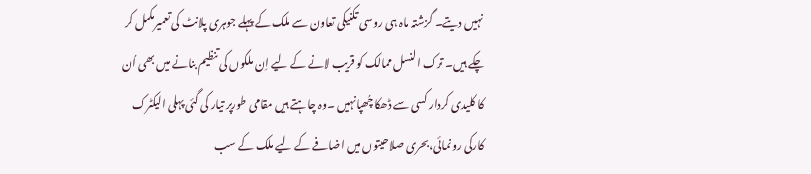نہیں دیتے۔ گزشتہ ماہ ہی روسی تکنیکی تعاون سے ملک کے پہلے جوہری پلانٹ کی تعمیرمکمل کر چکے ہیں۔ ترک النسل ممالک کو قریب لانے کے لیے اِن ملکوں کی تنظیم بنانے میں بھی اُن کا کلیدی کردار کسی سے ڈھکا چُھپانہیں ۔وہ چاہتے ہیں مقامی طورپر تیار کی گئی پہلی الیکٹرک کارکی رونمائی،بحری صلاحیتوں میں اضافے کے لیے ملک کے سب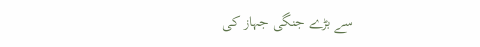سے بڑے جنگی جہاز کی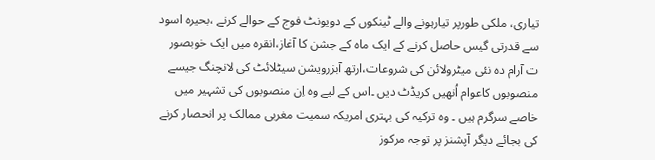تیاری، ملکی طورپر تیارہونے والے ٹینکوں کے دویونٹ فوج کے حوالے کرنے ،بحیرہ اسود سے قدرتی گیس حاصل کرنے کے ایک ماہ کے جشن کا آغاز،انقرہ میں ایک خوبصور ت آرام دہ نئی میٹرولائن کی شروعات،ارتھ آبزرویشن سیٹلائٹ کی لانچنگ جیسے منصوبوں کاعوام اُنھیں کریڈٹ دیں ۔اس کے لیے وہ اِن منصوبوں کی تشہیر میں خاصے سرگرم ہیں ۔ وہ ترکیہ کی بہتری امریکہ سمیت مغربی ممالک پر انحصار کرنے کی بجائے دیگر آپشنز پر توجہ مرکوز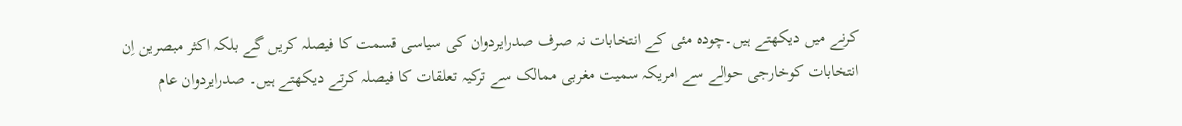کرنے میں دیکھتے ہیں۔چودہ مئی کے انتخابات نہ صرف صدرایردوان کی سیاسی قسمت کا فیصلہ کریں گے بلکہ اکثر مبصرین اِن انتخابات کوخارجی حوالے سے امریکہ سمیت مغربی ممالک سے ترکیہ تعلقات کا فیصلہ کرتے دیکھتے ہیں۔ صدرایردوان عام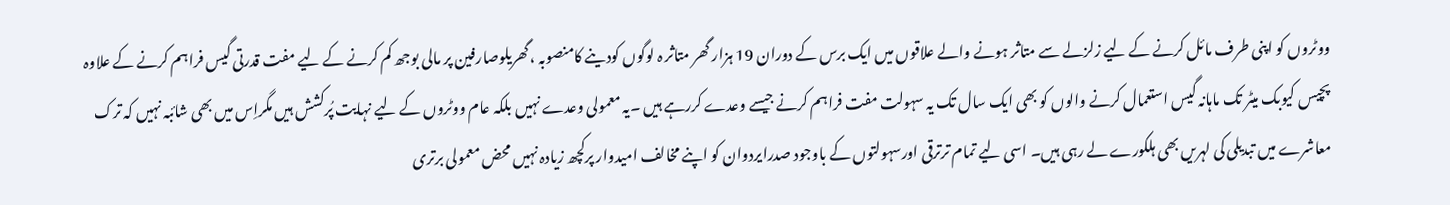ووٹروں کو اپنی طرف مائل کرنے کے لیے زلزلے سے متاثر ہونے والے علاقوں میں ایک برس کے دوران 19 ہزار گھر متاثر ہ لوگوں کودینے کامنصوبہ ،گھریلوصارفین پر مالی بوجھ کم کرنے کے لیے مفت قدرتی گیس فراہم کرنے کے علاوہ پچیس کیوبک میٹر تک ماہانہ گیس استعمال کرنے والوں کو بھی ایک سال تک یہ سہولت مفت فراہم کرنے جیسے وعدے کررہے ہیں ۔یہ معمولی وعدے نہیں بلکہ عام ووٹروں کے لیے نہایت پُرکشش ہیں مگراِس میں بھی شائبہ نہیں کہ ترک معاشرے میں تبدیلی کی لہریں بھی ہلکورے لے رہی ہیں۔ اسی لیے تمام ترترقی اورسہولتوں کے باوجود صدرایردوان کو اپنے مخالف امیدوار پرکچھ زیادہ نہیں محض معمولی برتری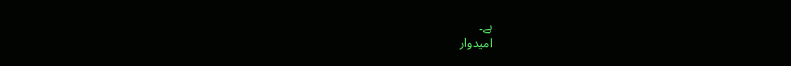ہے۔
امیدوار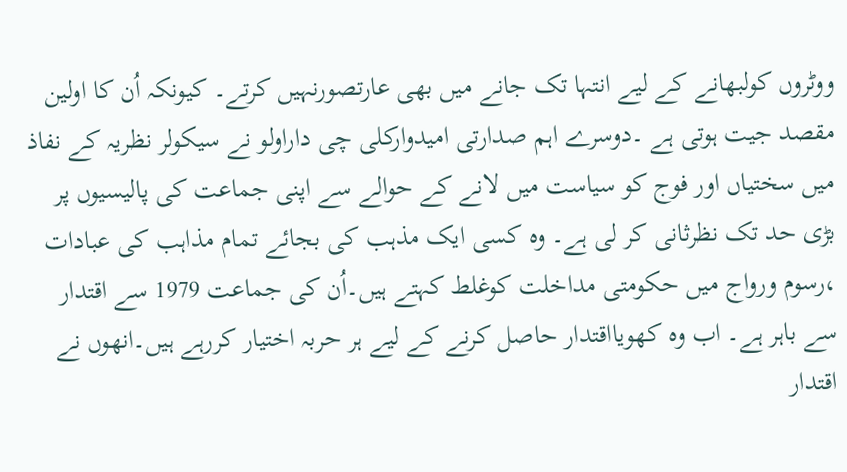ووٹروں کولبھانے کے لیے انتہا تک جانے میں بھی عارتصورنہیں کرتے۔ کیونکہ اُن کا اولین مقصد جیت ہوتی ہے ۔دوسرے اہم صدارتی امیدوارکلی چی داراولو نے سیکولر نظریہ کے نفاذ میں سختیاں اور فوج کو سیاست میں لانے کے حوالے سے اپنی جماعت کی پالیسیوں پر بڑی حد تک نظرثانی کر لی ہے۔ وہ کسی ایک مذہب کی بجائے تمام مذاہب کی عبادات ،رسوم ورواج میں حکومتی مداخلت کوغلط کہتے ہیں۔اُن کی جماعت 1979 سے اقتدار سے باہر ہے۔ اب وہ کھویااقتدار حاصل کرنے کے لیے ہر حربہ اختیار کررہے ہیں۔انھوں نے اقتدار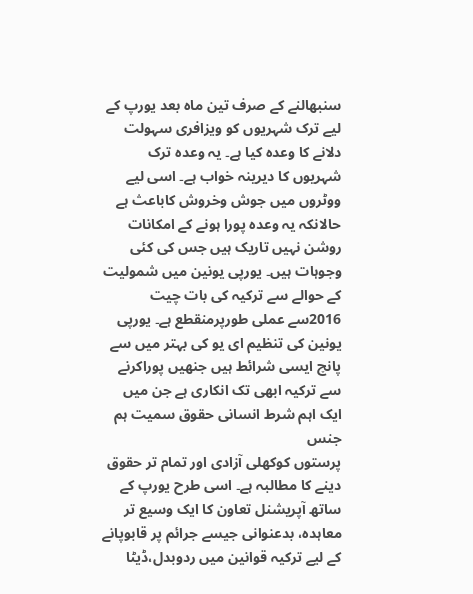سنبھالنے کے صرف تین ماہ بعد یورپ کے لیے ترک شہریوں کو ویزافری سہولت دلانے کا وعدہ کیا ہے۔ یہ وعدہ ترک شہریوں کا دیرینہ خواب ہے۔ اسی لیے ووٹروں میں جوش وخروش کاباعث ہے حالانکہ یہ وعدہ پورا ہونے کے امکانات روشن نہیں تاریک ہیں جس کی کئی وجوہات ہیں۔ یورپی یونین میں شمولیت کے حوالے سے ترکیہ کی بات چیت 2016سے عملی طورپرمنقطع ہے۔ یورپی یونین کی تنظیم ای یو کی بہتر میں سے پانچ ایسی شرائط ہیں جنھیں پوراکرنے سے ترکیہ ابھی تک انکاری ہے جن میں ایک اہم شرط انسانی حقوق سمیت ہم جنس
پرستوں کوکھلی آزادی اور تمام تر حقوق دینے کا مطالبہ ہے۔ اسی طرح یورپ کے ساتھ آپریشنل تعاون کا ایک وسیع تر معاہدہ، بدعنوانی جیسے جرائم پر قابوپانے کے لیے ترکیہ قوانین میں ردوبدل،ڈیٹا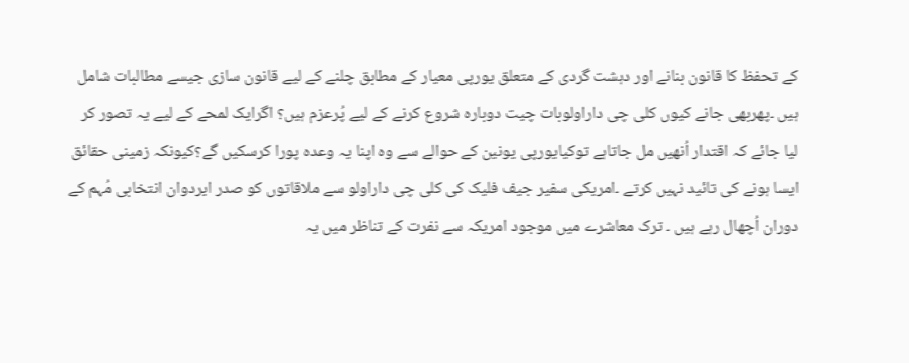کے تحفظ کا قانون بنانے اور دہشت گردی کے متعلق یورپی معیار کے مطابق چلنے کے لیے قانون سازی جیسے مطالبات شامل ہیں ۔پھربھی جانے کیوں کلی چی داراولوبات چیت دوبارہ شروع کرنے کے لیے پُرعزم ہیں؟ اگرایک لمحے کے لیے یہ تصور کر لیا جائے کہ اقتدار اُنھیں مل جاتاہے توکیایورپی یونین کے حوالے سے وہ اپنا یہ وعدہ پورا کرسکیں گے؟کیونکہ زمینی حقائق ایسا ہونے کی تائید نہیں کرتے ۔امریکی سفیر جیف فلیک کی کلی چی داراولو سے ملاقاتوں کو صدر ایردوان انتخابی مُہم کے دوران اُچھال رہے ہیں ۔ ترک معاشرے میں موجود امریکہ سے نفرت کے تناظر میں یہ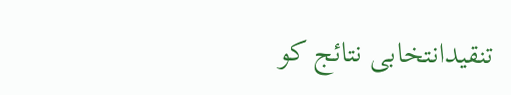تنقیدانتخابی نتائج کو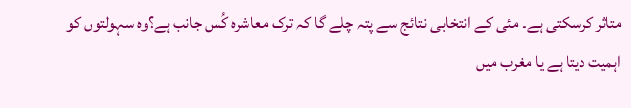متاثر کرسکتی ہے۔ مئی کے انتخابی نتائج سے پتہ چلے گا کہ ترک معاشرہ کُس جانب ہے؟وہ سہولتوں کو اہمیت دیتا ہے یا مغرب میں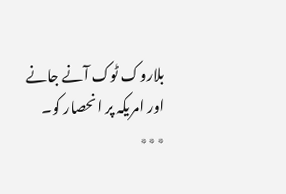بلاروک ٹوک آنے جانے اور امریکہ پر انحصار کو۔
٭٭٭